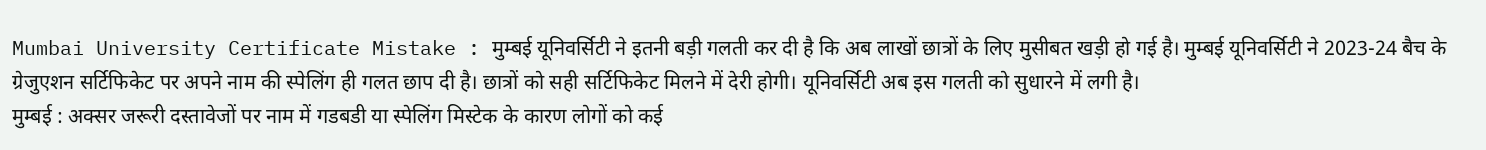Mumbai University Certificate Mistake : मुम्बई यूनिवर्सिटी ने इतनी बड़ी गलती कर दी है कि अब लाखों छात्रों के लिए मुसीबत खड़ी हो गई है। मुम्बई यूनिवर्सिटी ने 2023-24 बैच के ग्रेजुएशन सर्टिफिकेट पर अपने नाम की स्पेलिंग ही गलत छाप दी है। छात्रों को सही सर्टिफिकेट मिलने में देरी होगी। यूनिवर्सिटी अब इस गलती को सुधारने में लगी है।
मुम्बई : अक्सर जरूरी दस्तावेजों पर नाम में गडबडी या स्पेलिंग मिस्टेक के कारण लोगों को कई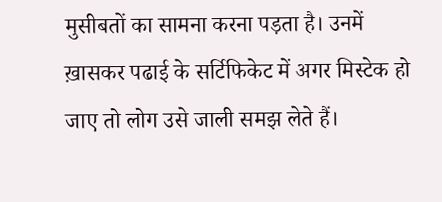मुसीबतों का सामना करना पड़ता है। उनमें ख़ासकर पढाई के सर्टिफिकेट में अगर मिस्टेक हो जाए तो लोग उसे जाली समझ लेते हैं।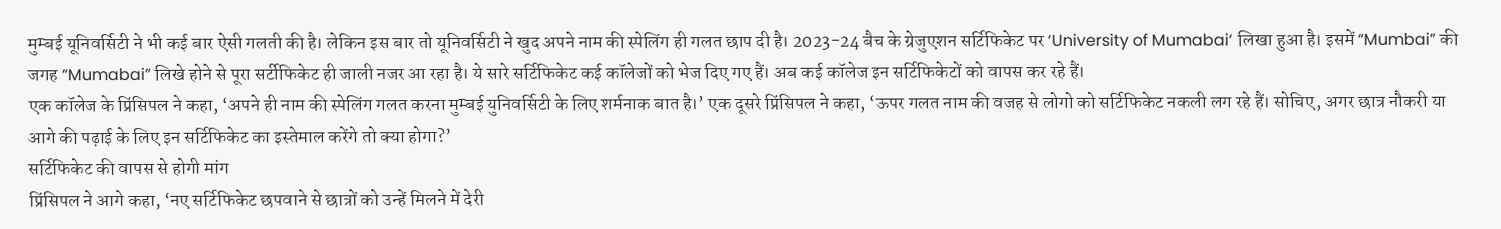मुम्बई यूनिवर्सिटी ने भी कई बार ऐसी गलती की है। लेकिन इस बार तो यूनिवर्सिटी ने खुद अपने नाम की स्पेलिंग ही गलत छाप दी है। 2023-24 बैच के ग्रेजुएशन सर्टिफिकेट पर ‘University of Mumabai‘ लिखा हुआ है। इसमें “Mumbai” की जगह “Mumabai” लिखे होने से पूरा सर्टीफिकेट ही जाली नजर आ रहा है। ये सारे सर्टिफिकेट कई कॉलेजों को भेज दिए गए हैं। अब कई कॉलेज इन सर्टिफिकेटों को वापस कर रहे हैं।
एक कॉलेज के प्रिंसिपल ने कहा, ‘अपने ही नाम की स्पेलिंग गलत करना मुम्बई युनिवर्सिटी के लिए शर्मनाक बात है।’ एक दूसरे प्रिंसिपल ने कहा, ‘ऊपर गलत नाम की वजह से लोगो को सर्टिफिकेट नकली लग रहे हैं। सोचिए, अगर छात्र नौकरी या आगे की पढ़ाई के लिए इन सर्टिफिकेट का इस्तेमाल करेंगे तो क्या होगा?’
सर्टिफिकेट की वापस से होगी मांग
प्रिंसिपल ने आगे कहा, ‘नए सर्टिफिकेट छपवाने से छात्रों को उन्हें मिलने में देरी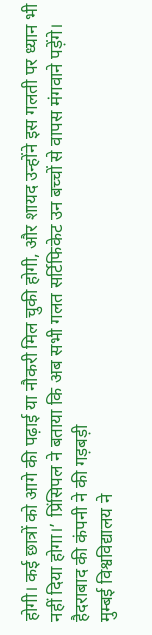होगी। कई छात्रों को आगे की पढ़ाई या नौकरी मिल चुकी होगी, और शायद उन्होंने इस गलती पर ध्यान भी नहीं दिया होगा।’ प्रिंसिपल ने बताया कि अब सभी गलत सर्टिफिकेट उन बच्चों से वापस मंगवाने पड़ेंगे।
हैदराबाद की कंपनी ने की गड़बड़ी
मुम्बई विश्वविद्यालय ने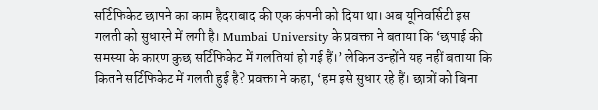सर्टिफिकेट छापने का काम हैदराबाद की एक कंपनी को दिया था। अब यूनिवर्सिटी इस गलती को सुधारने में लगी है। Mumbai University के प्रवक्ता ने बताया कि ‘छपाई की समस्या के कारण कुछ सर्टिफिकेट में गलतियां हो गई हैं।’ लेकिन उन्होंने यह नहीं बताया कि कितने सर्टिफिकेट में गलती हुई है? प्रवक्ता ने कहा, ‘हम इसे सुधार रहे हैं। छात्रों को बिना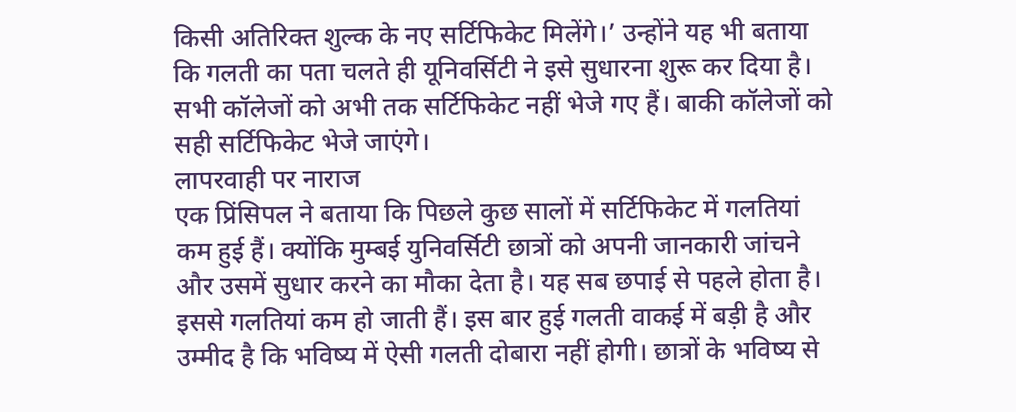किसी अतिरिक्त शुल्क के नए सर्टिफिकेट मिलेंगे।’ उन्होंने यह भी बताया कि गलती का पता चलते ही यूनिवर्सिटी ने इसे सुधारना शुरू कर दिया है। सभी कॉलेजों को अभी तक सर्टिफिकेट नहीं भेजे गए हैं। बाकी कॉलेजों को सही सर्टिफिकेट भेजे जाएंगे।
लापरवाही पर नाराज
एक प्रिंसिपल ने बताया कि पिछले कुछ सालों में सर्टिफिकेट में गलतियां कम हुई हैं। क्योंकि मुम्बई युनिवर्सिटी छात्रों को अपनी जानकारी जांचने और उसमें सुधार करने का मौका देता है। यह सब छपाई से पहले होता है। इससे गलतियां कम हो जाती हैं। इस बार हुई गलती वाकई में बड़ी है और उम्मीद है कि भविष्य में ऐसी गलती दोबारा नहीं होगी। छात्रों के भविष्य से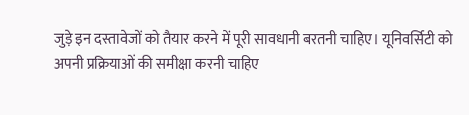जुड़े इन दस्तावेजों को तैयार करने में पूरी सावधानी बरतनी चाहिए। यूनिवर्सिटी को अपनी प्रक्रियाओं की समीक्षा करनी चाहिए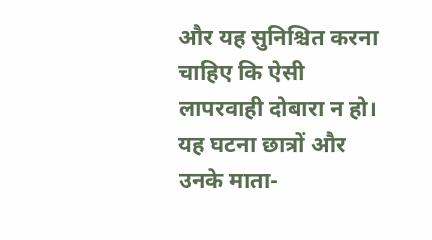और यह सुनिश्चित करना चाहिए कि ऐसी लापरवाही दोबारा न हो। यह घटना छात्रों और उनके माता-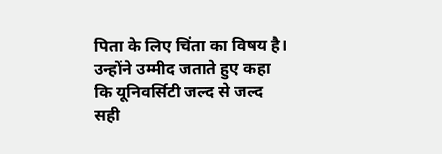पिता के लिए चिंता का विषय है। उन्होंने उम्मीद जताते हुए कहा कि यूनिवर्सिटी जल्द से जल्द सही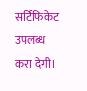सर्टिफिकेट उपलब्ध करा देगी।